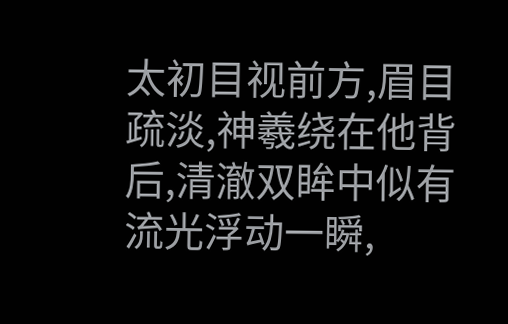太初目视前方,眉目疏淡,神羲绕在他背后,清澈双眸中似有流光浮动一瞬,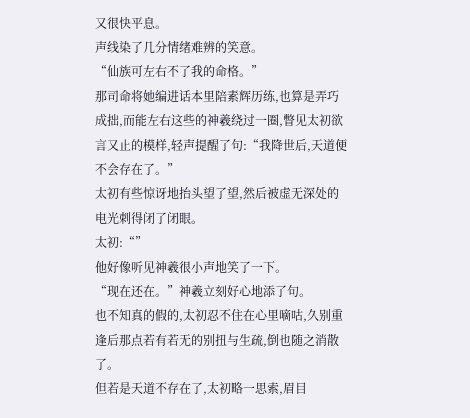又很快平息。
声线染了几分情绪难辨的笑意。
“仙族可左右不了我的命格。”
那司命将她编进话本里陪素辉历练,也算是弄巧成拙,而能左右这些的神羲绕过一圈,瞥见太初欲言又止的模样,轻声提醒了句:“我降世后,天道便不会存在了。”
太初有些惊讶地抬头望了望,然后被虚无深处的电光刺得闭了闭眼。
太初:“”
他好像听见神羲很小声地笑了一下。
“现在还在。”神羲立刻好心地添了句。
也不知真的假的,太初忍不住在心里嘀咕,久别重逢后那点若有若无的别扭与生疏,倒也随之消散了。
但若是天道不存在了,太初略一思索,眉目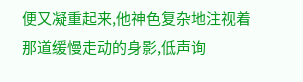便又凝重起来,他神色复杂地注视着那道缓慢走动的身影,低声询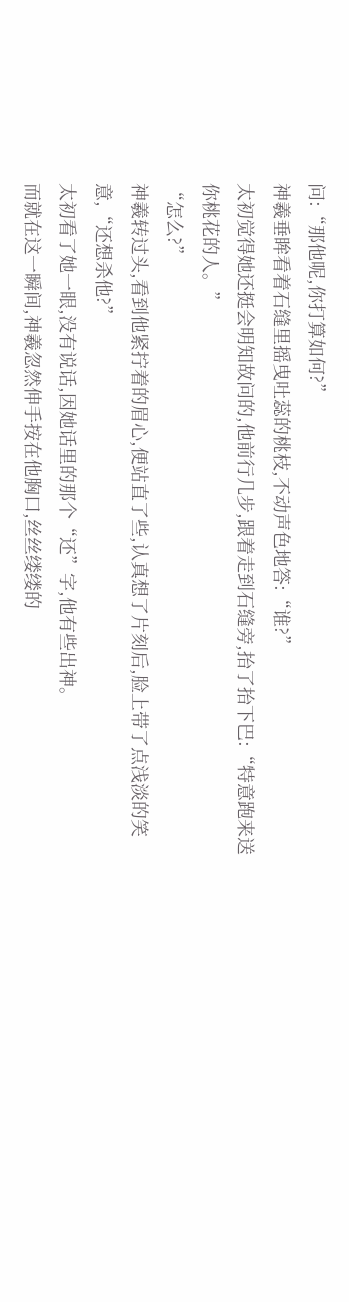问:“那他呢,你打算如何?”
神羲垂眸看着石缝里摇曳吐蕊的桃枝,不动声色地答:“谁?”
太初觉得她还挺会明知故问的,他前行几步,跟着走到石缝旁,抬了抬下巴:“特意跑来送你桃花的人。”
“怎么?”
神羲转过头,看到他紧拧着的眉心,便站直了些,认真想了片刻后,脸上带了点浅淡的笑意,“还想杀他?”
太初看了她一眼,没有说话,因她话里的那个“还”字,他有些出神。
而就在这一瞬间,神羲忽然伸手按在他胸口,丝丝缕缕的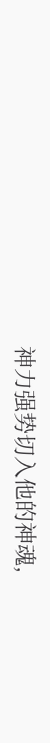神力强势切入他的神魂,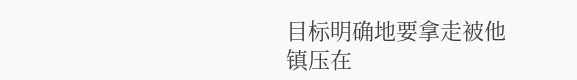目标明确地要拿走被他镇压在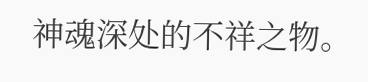神魂深处的不祥之物。